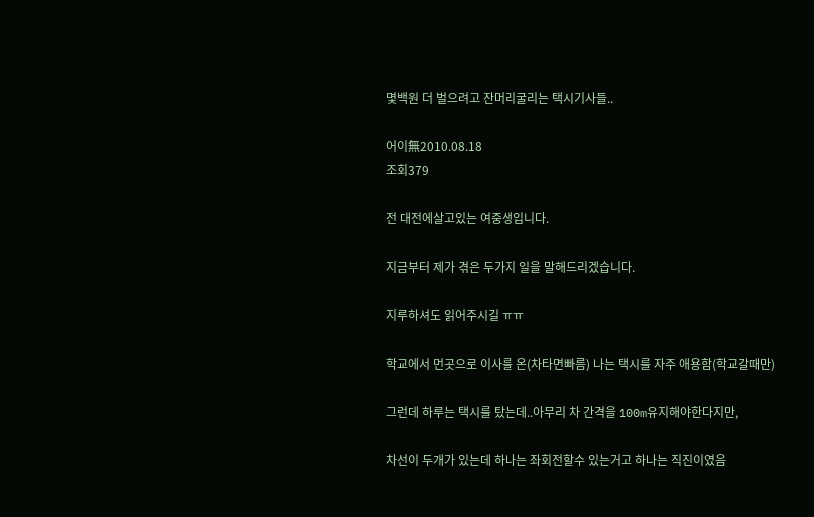몇백원 더 벌으려고 잔머리굴리는 택시기사들..

어이無2010.08.18
조회379

전 대전에살고있는 여중생입니다.

지금부터 제가 겪은 두가지 일을 말해드리겠습니다.

지루하셔도 읽어주시길 ㅠㅠ

학교에서 먼곳으로 이사를 온(차타면빠름) 나는 택시를 자주 애용함(학교갈때만)

그런데 하루는 택시를 탔는데..아무리 차 간격을 100m유지해야한다지만,

차선이 두개가 있는데 하나는 좌회전할수 있는거고 하나는 직진이였음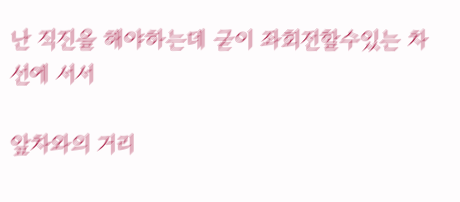난 직진을 해야하는데 굳이 좌회전할수있는 차선에 서서

앞차와의 거리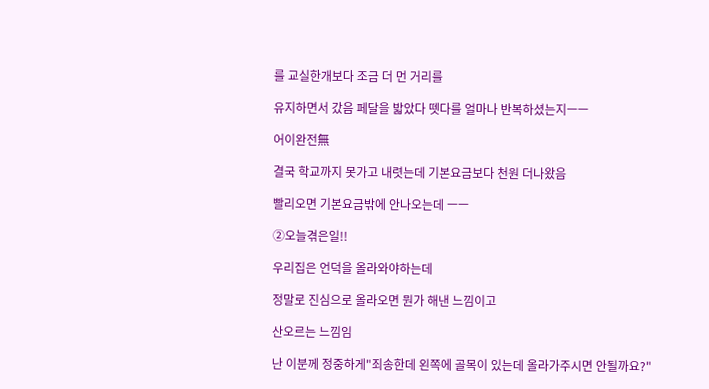를 교실한개보다 조금 더 먼 거리를

유지하면서 갔음 페달을 밟았다 뗏다를 얼마나 반복하셨는지ㅡㅡ

어이완전無

결국 학교까지 못가고 내렷는데 기본요금보다 천원 더나왔음

빨리오면 기본요금밖에 안나오는데 ㅡㅡ

②오늘겪은일!!

우리집은 언덕을 올라와야하는데

정말로 진심으로 올라오면 뭔가 해낸 느낌이고

산오르는 느낌임

난 이분께 정중하게"죄송한데 왼쪽에 골목이 있는데 올라가주시면 안될까요?"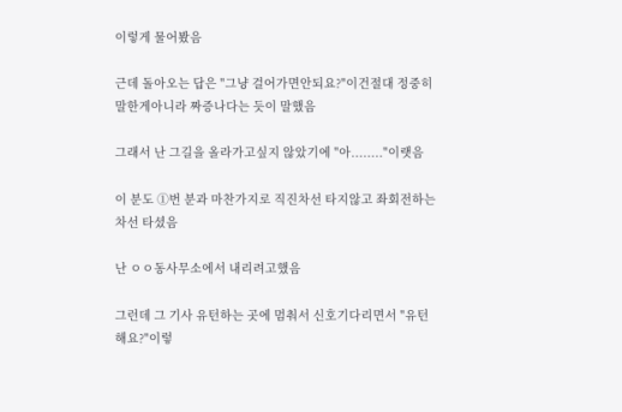이렇게 물어봤음

근데 돌아오는 답은 "그냥 걸어가면안되요?"이건절대 정중히말한게아니라 짜증나다는 듯이 말했음

그래서 난 그길을 올라가고싶지 않았기에 "아........"이랫음

이 분도 ①번 분과 마찬가지로 직진차선 타지않고 좌회전하는 차선 타셨음

난 ㅇㅇ동사무소에서 내리려고했음

그런데 그 기사 유턴하는 곳에 멈춰서 신호기다리면서 "유턴해요?"이렇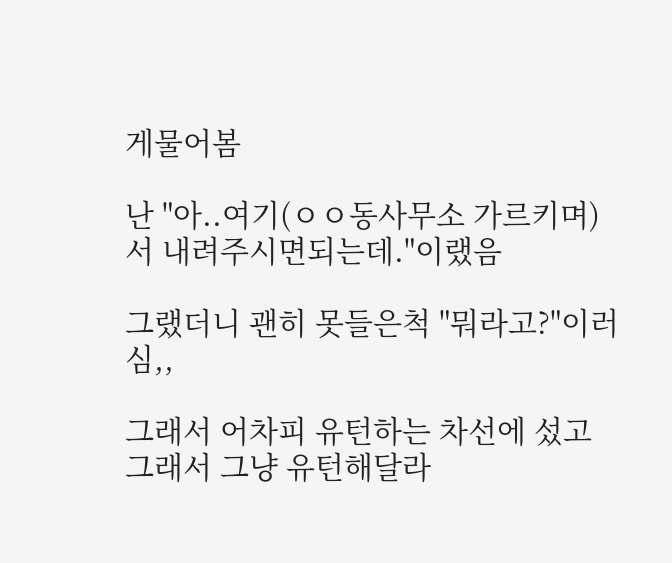게물어봄

난 "아..여기(ㅇㅇ동사무소 가르키며)서 내려주시면되는데."이랬음

그랬더니 괜히 못들은척 "뭐라고?"이러심,,

그래서 어차피 유턴하는 차선에 섰고 그래서 그냥 유턴해달라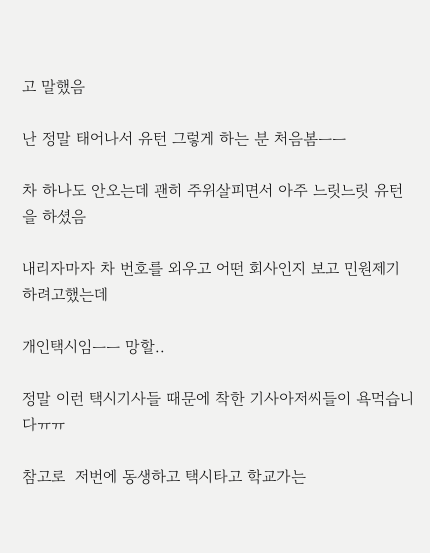고 말했음

난 정말 태어나서 유턴 그렇게 하는 분 처음봄ㅡㅡ

차 하나도 안오는데 괜히 주위살피면서 아주 느릿느릿 유턴을 하셨음

내리자마자 차 번호를 외우고 어떤 회사인지 보고 민원제기 하려고했는데

개인택시임ㅡㅡ 망할..

정말 이런 택시기사들 때문에 착한 기사아저씨들이 욕먹습니다ㅠㅠ

참고로  저번에 동생하고 택시타고 학교가는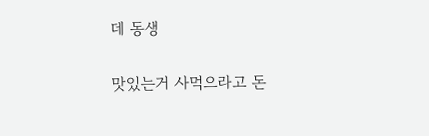데 동생

맛있는거 사먹으라고 돈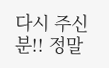다시 주신분!! 정말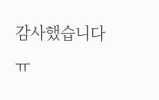감사했습니다 ㅠ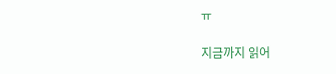ㅠ

지금까지 읽어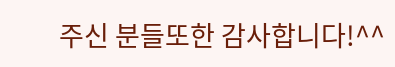주신 분들또한 감사합니다!^^